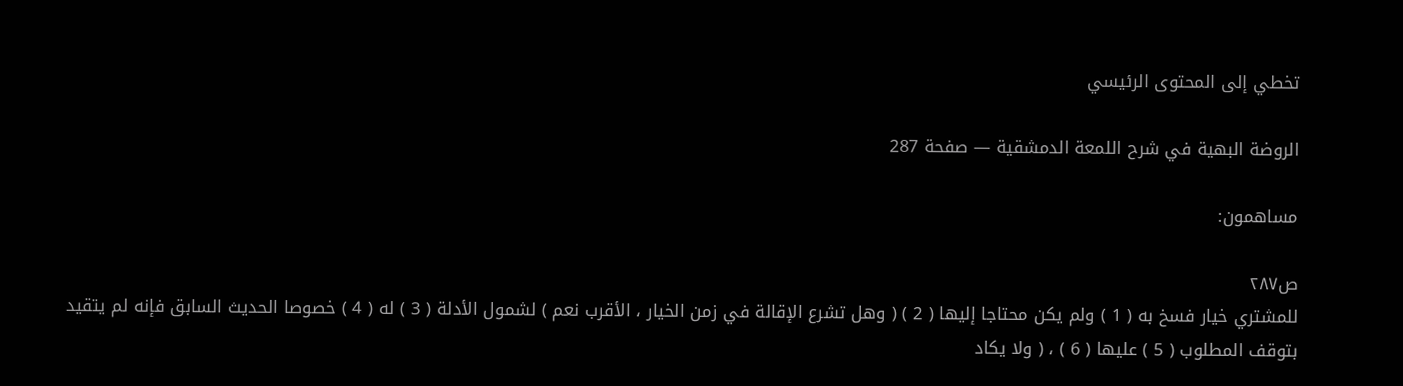تخطي إلى المحتوى الرئيسي

الروضة البهية في شرح اللمعة الدمشقية — صفحة 287

مساهمون:

ص٢٨٧
للمشتري خيار فسخ به ( 1 ) ولم يكن محتاجا إليها ( 2 ) ( وهل تشرع الإقالة في زمن الخيار ، الأقرب نعم ) لشمول الأدلة ( 3 ) له ( 4 ) خصوصا الحديث السابق فإنه لم يتقيد بتوقف المطلوب ( 5 ) عليها ( 6 ) ، ( ولا يكاد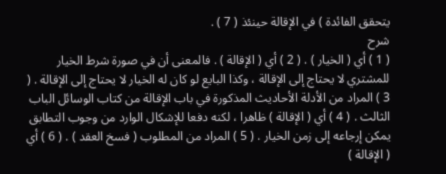يتحقق الفائدة ) في الإقالة حينئذ ( 7 ) .
شرح
( 1 ) أي ( الخيار ) . ( 2 ) أي ( الإقالة ) . فالمعنى أن في صورة شرط الخيار للمشتري لا يحتاج إلى الإقالة ، وكذا البايع لو كان له الخيار لا يحتاج إلى الإقالة . ( 3 ) المراد من الأدلة الأحاديث المذكورة في باب الإقالة من كتاب الوسائل الباب الثالث . ( 4 ) أي ( الإقالة ) ظاهرا ، لكنه دفعا للإشكال الوارد من وجوب التطابق يمكن إرجاعه إلى زمن الخيار . ( 5 ) المراد من المطلوب ( فسخ العقد ) . ( 6 ) أي ( الإقالة )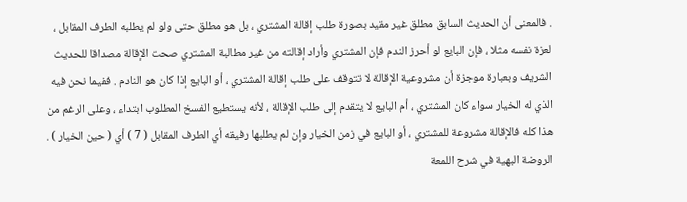. فالمعنى أن الحديث السابق مطلق غير مقيد بصورة طلب إقالة المشتري ، بل هو مطلق حتى ولو لم يطلبه الطرف المقابل ، لعزة نفسه مثلا ، فإن البايع لو أحرز الندم فإن المشتري وأراد إقالته من غير مطالبة المشتري صحت الإقالة مصداقا للحديث الشريف وبعبارة موجزة أن مشروعية الإقالة لا تتوقف على طلب إقالة المشتري ، أو البايع إذا كان هو النادم . ففيما نحن فيه الذي له الخيار سواء كان المشتري ، أم البايع لا يتقدم إلى طلب الإقالة ، لأنه يستطيع الفسخ المطلوب ابتداء ، وعلى الرغم من هذا كله فالإقالة مشروعة للمشتري ، أو البايع في زمن الخيار وإن لم يطلبها رفيقه أي الطرف المقابل ( 7 ) أي ( حين الخيار ) .
الروضة البهية في شرح اللمعة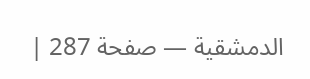الدمشقية — صفحة 287 |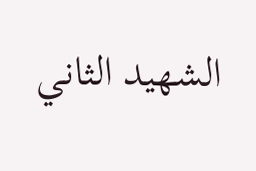الشهيد الثاني